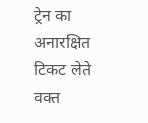ट्रेन का अनारक्षित टिकट लेते वक्त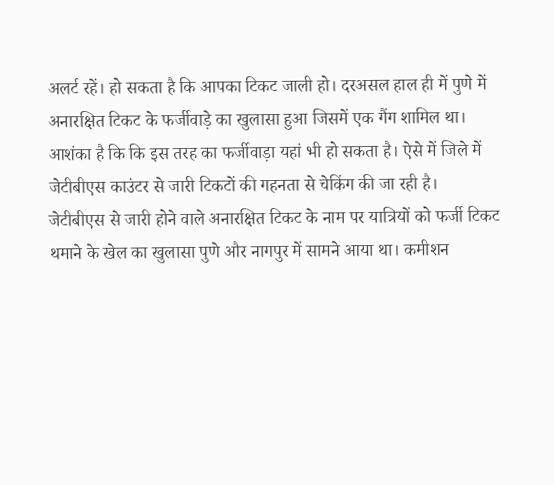अलर्ट रहें। हो सकता है कि आपका टिकट जाली हो। दरअसल हाल ही में पुणे में अनारक्षित टिकट के फर्जीवाड़े का खुलासा हुआ जिसमें एक गैंग शामिल था। आशंका है कि कि इस तरह का फर्जीवाड़ा यहां भी हो सकता है। ऐसे में जिले में जेटीबीएस काउंटर से जारी टिकटों की गहनता से चेकिंग की जा रही है।
जेटीबीएस से जारी होने वाले अनारक्षित टिकट के नाम पर यात्रियों को फर्जी टिकट थमाने के खेल का खुलासा पुणे और नागपुर में सामने आया था। कमीशन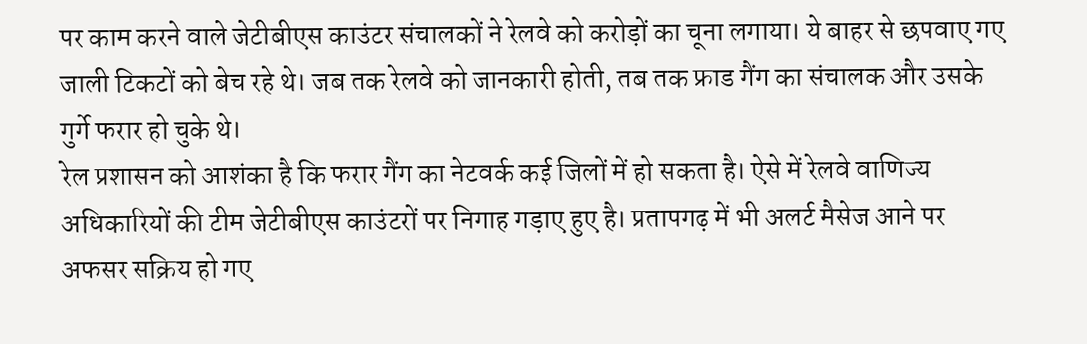पर काम करने वाले जेटीबीएस काउंटर संचालकों ने रेलवे को करोड़ों का चूना लगाया। ये बाहर से छपवाए गए जाली टिकटों को बेच रहे थे। जब तक रेलवे को जानकारी होती, तब तक फ्राड गैंग का संचालक और उसके गुर्गे फरार हो चुके थे।
रेल प्रशासन को आशंका है कि फरार गैंग का नेटवर्क कई जिलों में हो सकता है। ऐसे में रेलवे वाणिज्य अधिकारियों की टीम जेटीबीएस काउंटरों पर निगाह गड़ाए हुए है। प्रतापगढ़ में भी अलर्ट मैसेज आने पर अफसर सक्रिय हो गए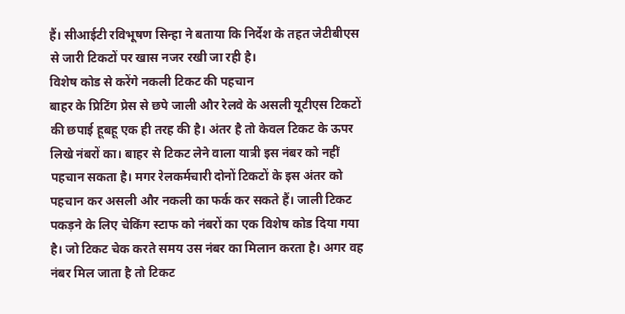हैं। सीआईटी रविभूषण सिन्हा ने बताया कि निर्देश के तहत जेटीबीएस से जारी टिकटों पर खास नजर रखी जा रही है।
विशेष कोड से करेंगे नकली टिकट की पहचान
बाहर के प्रिटिंग प्रेस से छपे जाली और रेलवे के असली यूटीएस टिकटों की छपाई हूबहू एक ही तरह की है। अंतर है तो केवल टिकट के ऊपर लिखे नंबरों का। बाहर से टिकट लेने वाला यात्री इस नंबर को नहीं पहचान सकता है। मगर रेलकर्मचारी दोनों टिकटों के इस अंतर को पहचान कर असली और नकली का फर्क कर सकते हैं। जाली टिकट पकड़ने के लिए चेकिंग स्टाफ को नंबरों का एक विशेष कोड दिया गया है। जो टिकट चेक करते समय उस नंबर का मिलान करता है। अगर वह नंबर मिल जाता है तो टिकट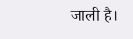जाली है।